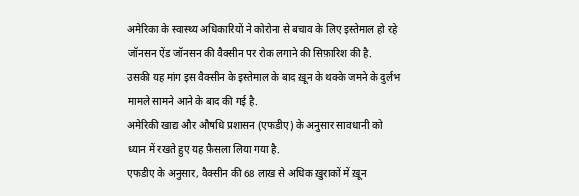अमेरिका के स्वास्थ्य अधिकारियों ने कोरोना से बचाव के लिए इस्तेमाल हो रहे जॉनसन ऐंड जॉनसन की वैक्सीन पर रोक लगाने की सिफ़ारिश की है.
उसकी यह मांग इस वैक्सीन के इस्तेमाल के बाद ख़ून के थक्के जमने के दुर्लभ मामले सामने आने के बाद की गई है.
अमेरिकी खाद्य और औषधि प्रशासन (एफडीए) के अनुसार सावधानी को ध्यान में रखते हुए यह फ़ैसला लिया गया है.
एफडीए के अनुसार, वैक्सीन की 68 लाख से अधिक ख़ुराकों में ख़ून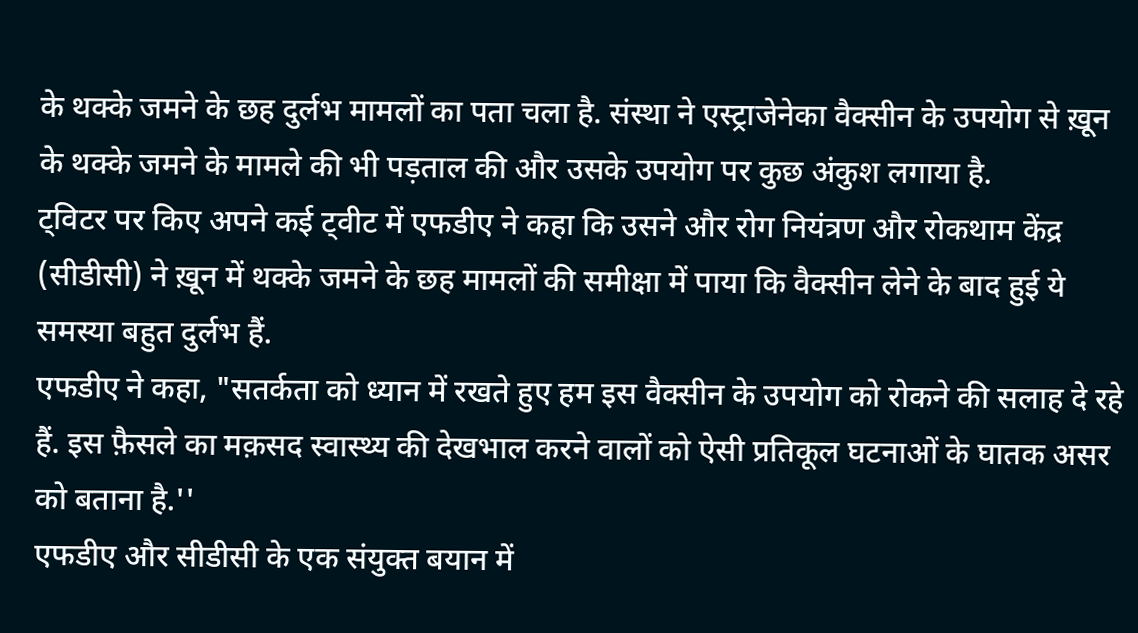के थक्के जमने के छह दुर्लभ मामलों का पता चला है. संस्था ने एस्ट्राजेनेका वैक्सीन के उपयोग से ख़ून के थक्के जमने के मामले की भी पड़ताल की और उसके उपयोग पर कुछ अंकुश लगाया है.
ट्विटर पर किए अपने कई ट्वीट में एफडीए ने कहा कि उसने और रोग नियंत्रण और रोकथाम केंद्र (सीडीसी) ने ख़ून में थक्के जमने के छह मामलों की समीक्षा में पाया कि वैक्सीन लेने के बाद हुई ये समस्या बहुत दुर्लभ हैं.
एफडीए ने कहा, "सतर्कता को ध्यान में रखते हुए हम इस वैक्सीन के उपयोग को रोकने की सलाह दे रहे हैं. इस फ़ैसले का मक़सद स्वास्थ्य की देखभाल करने वालों को ऐसी प्रतिकूल घटनाओं के घातक असर को बताना है.''
एफडीए और सीडीसी के एक संयुक्त बयान में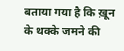बताया गया है कि ख़ून के थक्के जमने की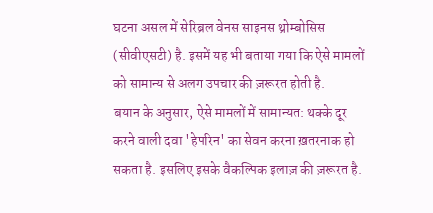घटना असल में सेरिब्रल वेनस साइनस थ्रोम्बोसिस (सीवीएसटी) है. इसमें यह भी बताया गया कि ऐसे मामलों को सामान्य से अलग उपचार की ज़रूरत होती है.
बयान के अनुसार, ऐसे मामलों में सामान्यत: थक्के दूर करने वाली दवा 'हेपरिन' का सेवन करना ख़तरनाक हो सकता है. इसलिए इसके वैकल्पिक इलाज़ की ज़रूरत है.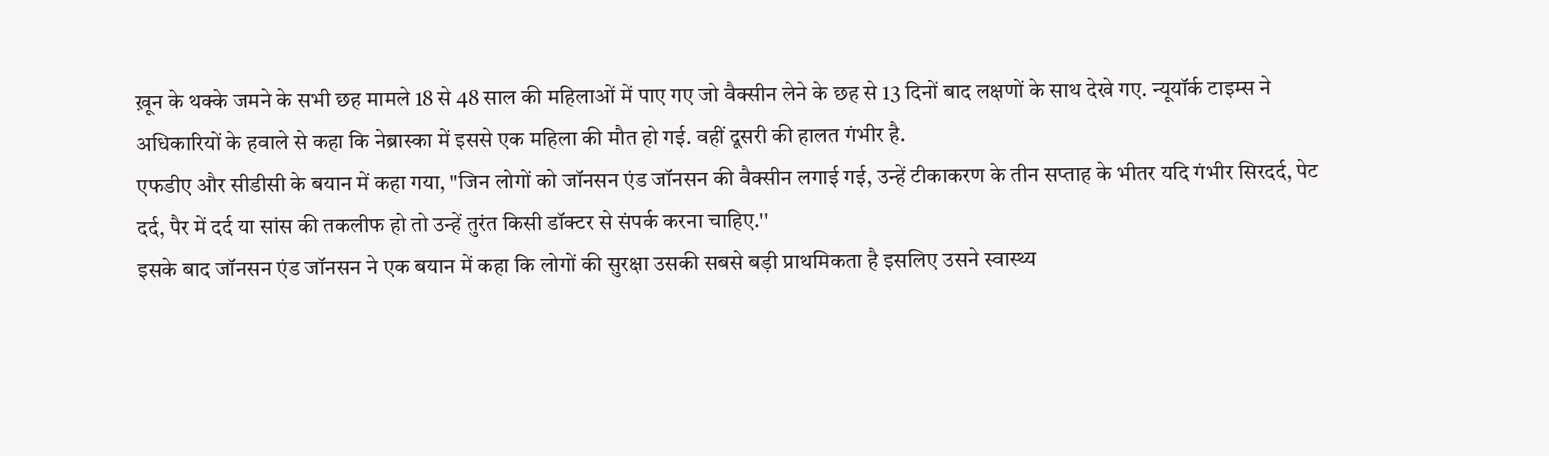ख़ून के थक्के जमने के सभी छह मामले 18 से 48 साल की महिलाओं में पाए गए जो वैक्सीन लेने के छह से 13 दिनों बाद लक्षणों के साथ देखे गए. न्यूयॉर्क टाइम्स ने अधिकारियों के हवाले से कहा कि नेब्रास्का में इससे एक महिला की मौत हो गई. वहीं दूसरी की हालत गंभीर है.
एफडीए और सीडीसी के बयान में कहा गया, "जिन लोगों को जॉनसन एंड जॉनसन की वैक्सीन लगाई गई, उन्हें टीकाकरण के तीन सप्ताह के भीतर यदि गंभीर सिरदर्द, पेट दर्द, पैर में दर्द या सांस की तकलीफ हो तो उन्हें तुरंत किसी डॉक्टर से संपर्क करना चाहिए.''
इसके बाद जॉनसन एंड जॉनसन ने एक बयान में कहा कि लोगों की सुरक्षा उसकी सबसे बड़ी प्राथमिकता है इसलिए उसने स्वास्थ्य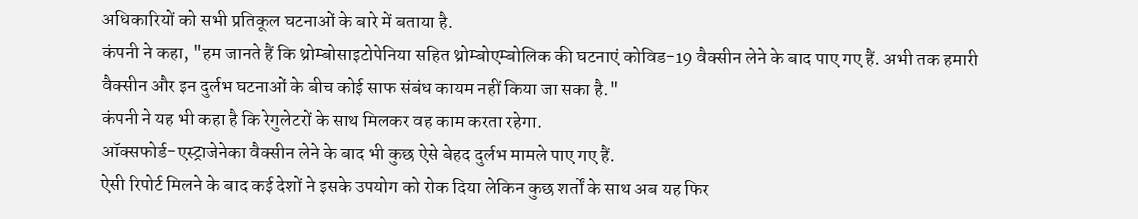अधिकारियों को सभी प्रतिकूल घटनाओं के बारे में बताया है.
कंपनी ने कहा, "हम जानते हैं कि थ्रोम्बोसाइटोपेनिया सहित थ्रोम्बोएम्बोलिक की घटनाएं कोविड-19 वैक्सीन लेने के बाद पाए गए हैं. अभी तक हमारी वैक्सीन और इन दुर्लभ घटनाओं के बीच कोई साफ संबंध कायम नहीं किया जा सका है."
कंपनी ने यह भी कहा है कि रेगुलेटरों के साथ मिलकर वह काम करता रहेगा.
ऑक्सफोर्ड-एस्ट्राजेनेका वैक्सीन लेने के बाद भी कुछ ऐसे बेहद दुर्लभ मामले पाए गए हैं.
ऐसी रिपोर्ट मिलने के बाद कई देशों ने इसके उपयोग को रोक दिया लेकिन कुछ शर्तों के साथ अब यह फिर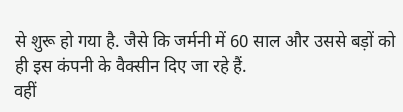से शुरू हो गया है. जैसे कि जर्मनी में 60 साल और उससे बड़ों को ही इस कंपनी के वैक्सीन दिए जा रहे हैं.
वहीं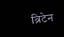ब्रिटेन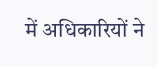में अधिकारियों ने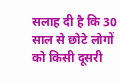सलाह दी है कि 30 साल से छोटे लोगों को किसी दूसरी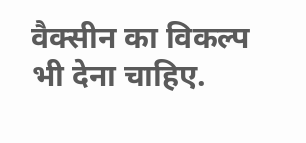वैक्सीन का विकल्प भी देना चाहिए.